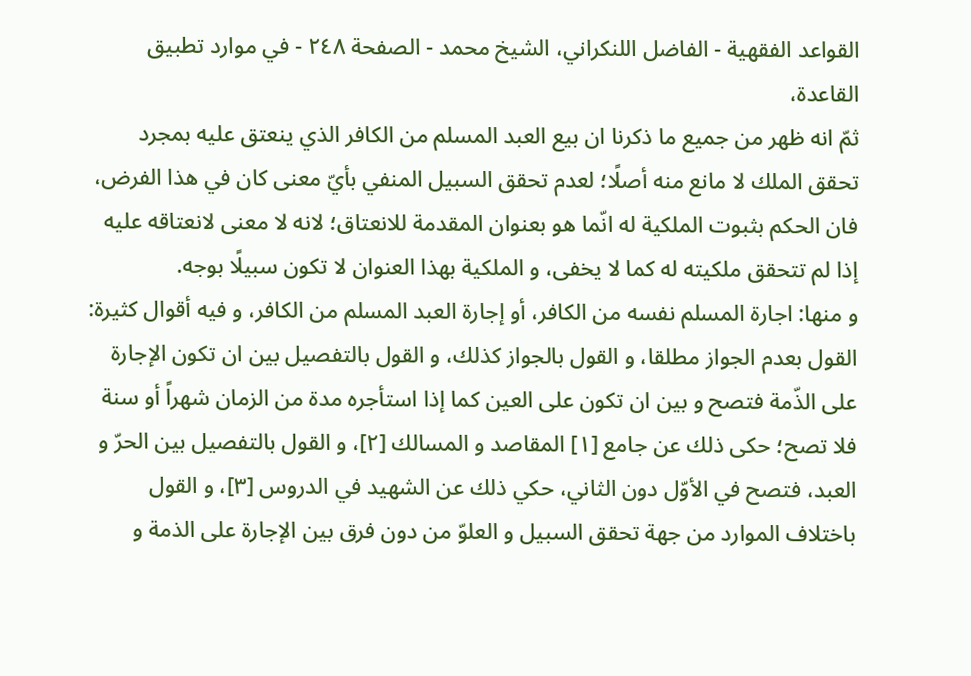القواعد الفقهية - الفاضل اللنكراني، الشيخ محمد - الصفحة ٢٤٨ - في موارد تطبيق القاعدة،
ثمّ انه ظهر من جميع ما ذكرنا ان بيع العبد المسلم من الكافر الذي ينعتق عليه بمجرد تحقق الملك لا مانع منه أصلًا؛ لعدم تحقق السبيل المنفي بأيّ معنى كان في هذا الفرض، فان الحكم بثبوت الملكية له انّما هو بعنوان المقدمة للانعتاق؛ لانه لا معنى لانعتاقه عليه إذا لم تتحقق ملكيته له كما لا يخفى، و الملكية بهذا العنوان لا تكون سبيلًا بوجه.
و منها: اجارة المسلم نفسه من الكافر، أو إجارة العبد المسلم من الكافر، و فيه أقوال كثيرة: القول بعدم الجواز مطلقا، و القول بالجواز كذلك، و القول بالتفصيل بين ان تكون الإجارة على الذّمة فتصح و بين ان تكون على العين كما إذا استأجره مدة من الزمان شهراً أو سنة فلا تصح؛ حكى ذلك عن جامع [١] المقاصد و المسالك [٢]، و القول بالتفصيل بين الحرّ و العبد، فتصح في الأوّل دون الثاني، حكي ذلك عن الشهيد في الدروس [٣]، و القول باختلاف الموارد من جهة تحقق السبيل و العلوّ من دون فرق بين الإجارة على الذمة و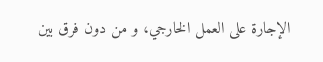الإجارة على العمل الخارجي، و من دون فرق بين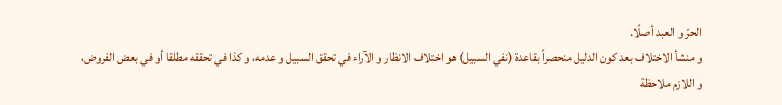الحرّ و العبد أصلًا.
و منشأ الاختلاف بعد كون الدليل منحصراً بقاعدة (نفي السبيل) هو اختلاف الانظار و الآراء في تحقق السبيل و عدمه، و كذا في تحققه مطلقا أو في بعض الفروض، و اللازم ملاحظة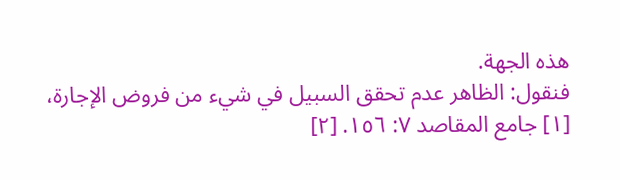هذه الجهة.
فنقول: الظاهر عدم تحقق السبيل في شيء من فروض الإجارة،
[١] جامع المقاصد ٧: ١٥٦. [٢]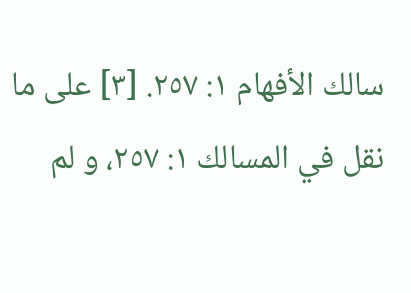سالك الأفهام ١: ٢٥٧. [٣] على ما نقل في المسالك ١: ٢٥٧، و لم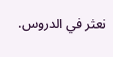نعثر في الدروس.